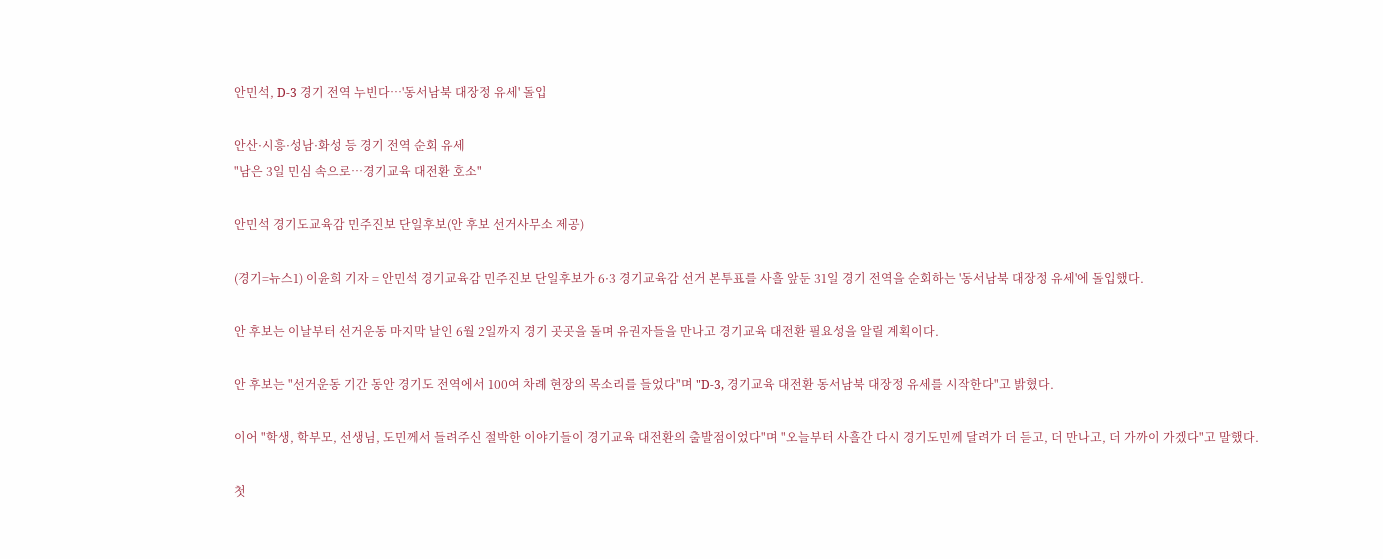안민석, D-3 경기 전역 누빈다…'동서남북 대장정 유세' 돌입

안산·시흥·성남·화성 등 경기 전역 순회 유세
"남은 3일 민심 속으로…경기교육 대전환 호소"

안민석 경기도교육감 민주진보 단일후보(안 후보 선거사무소 제공)

(경기=뉴스1) 이윤희 기자 = 안민석 경기교육감 민주진보 단일후보가 6·3 경기교육감 선거 본투표를 사흘 앞둔 31일 경기 전역을 순회하는 '동서남북 대장정 유세'에 돌입했다.

안 후보는 이날부터 선거운동 마지막 날인 6월 2일까지 경기 곳곳을 돌며 유권자들을 만나고 경기교육 대전환 필요성을 알릴 계획이다.

안 후보는 "선거운동 기간 동안 경기도 전역에서 100여 차례 현장의 목소리를 들었다"며 "D-3, 경기교육 대전환 동서남북 대장정 유세를 시작한다"고 밝혔다.

이어 "학생, 학부모, 선생님, 도민께서 들려주신 절박한 이야기들이 경기교육 대전환의 출발점이었다"며 "오늘부터 사흘간 다시 경기도민께 달려가 더 듣고, 더 만나고, 더 가까이 가겠다"고 말했다.

첫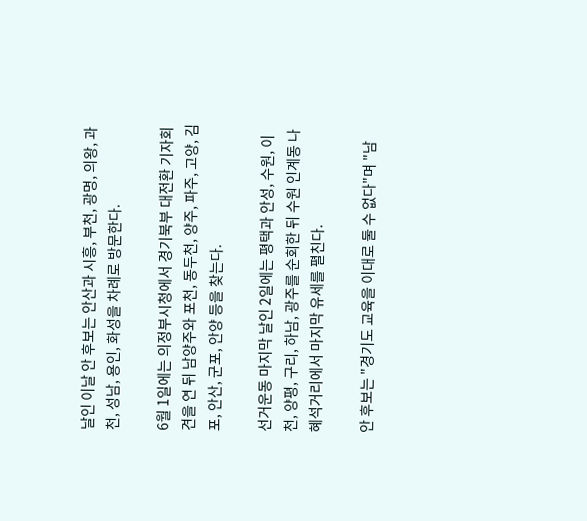날인 이날 안 후보는 안산과 시흥, 부천, 광명, 의왕, 과천, 성남, 용인, 화성을 차례로 방문한다.

6월 1일에는 의정부시청에서 경기북부 대전환 기자회견을 연 뒤 남양주와 포천, 동두천, 양주, 파주, 고양, 김포, 안산, 군포, 안양 등을 찾는다.

선거운동 마지막 날인 2일에는 평택과 안성, 수원, 이천, 양평, 구리, 하남, 광주를 순회한 뒤 수원 인계동 나혜석거리에서 마지막 유세를 펼친다.

안 후보는 "경기도 교육을 이대로 둘 수 없다"며 "남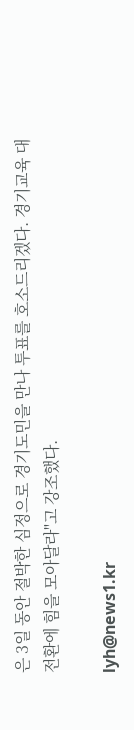은 3일 동안 절박한 심정으로 경기도민을 만나 투표를 호소드리겠다. 경기교육 대전환에 힘을 모아달라"고 강조했다.

lyh@news1.kr